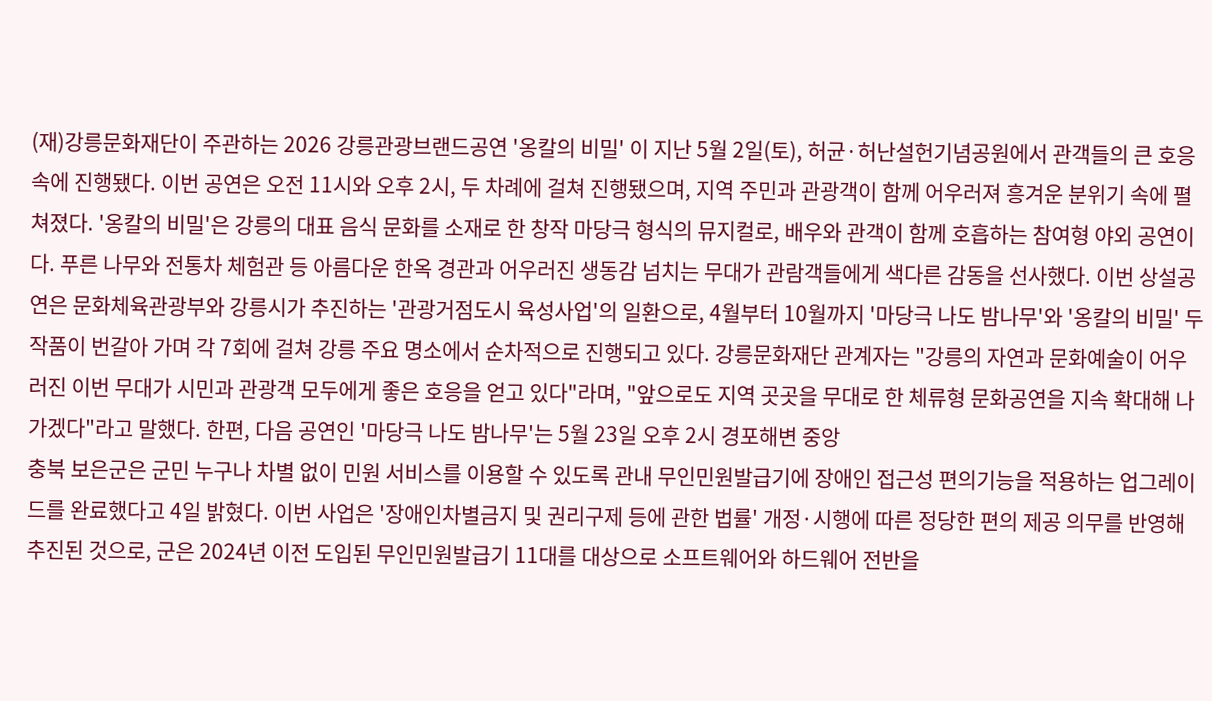(재)강릉문화재단이 주관하는 2026 강릉관광브랜드공연 '옹칼의 비밀' 이 지난 5월 2일(토), 허균·허난설헌기념공원에서 관객들의 큰 호응 속에 진행됐다. 이번 공연은 오전 11시와 오후 2시, 두 차례에 걸쳐 진행됐으며, 지역 주민과 관광객이 함께 어우러져 흥겨운 분위기 속에 펼쳐졌다. '옹칼의 비밀'은 강릉의 대표 음식 문화를 소재로 한 창작 마당극 형식의 뮤지컬로, 배우와 관객이 함께 호흡하는 참여형 야외 공연이다. 푸른 나무와 전통차 체험관 등 아름다운 한옥 경관과 어우러진 생동감 넘치는 무대가 관람객들에게 색다른 감동을 선사했다. 이번 상설공연은 문화체육관광부와 강릉시가 추진하는 '관광거점도시 육성사업'의 일환으로, 4월부터 10월까지 '마당극 나도 밤나무'와 '옹칼의 비밀' 두 작품이 번갈아 가며 각 7회에 걸쳐 강릉 주요 명소에서 순차적으로 진행되고 있다. 강릉문화재단 관계자는 "강릉의 자연과 문화예술이 어우러진 이번 무대가 시민과 관광객 모두에게 좋은 호응을 얻고 있다"라며, "앞으로도 지역 곳곳을 무대로 한 체류형 문화공연을 지속 확대해 나가겠다"라고 말했다. 한편, 다음 공연인 '마당극 나도 밤나무'는 5월 23일 오후 2시 경포해변 중앙
충북 보은군은 군민 누구나 차별 없이 민원 서비스를 이용할 수 있도록 관내 무인민원발급기에 장애인 접근성 편의기능을 적용하는 업그레이드를 완료했다고 4일 밝혔다. 이번 사업은 '장애인차별금지 및 권리구제 등에 관한 법률' 개정·시행에 따른 정당한 편의 제공 의무를 반영해 추진된 것으로, 군은 2024년 이전 도입된 무인민원발급기 11대를 대상으로 소프트웨어와 하드웨어 전반을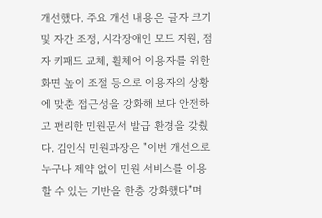개선했다. 주요 개선 내용은 글자 크기 및 자간 조정, 시각장애인 모드 지원, 점자 키패드 교체, 휠체어 이용자를 위한 화면 높이 조절 등으로 이용자의 상황에 맞춘 접근성을 강화해 보다 안전하고 편리한 민원문서 발급 환경을 갖췄다. 김인식 민원과장은 "이번 개선으로 누구나 제약 없이 민원 서비스를 이용할 수 있는 기반을 한층 강화했다"며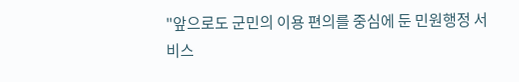"앞으로도 군민의 이용 편의를 중심에 둔 민원행정 서비스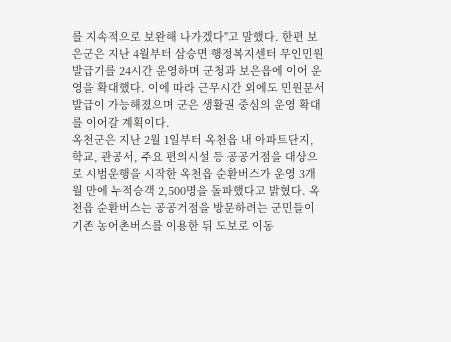를 지속적으로 보완해 나가겠다"고 말했다. 한편 보은군은 지난 4월부터 삼승면 행정복지센터 무인민원발급기를 24시간 운영하며 군청과 보은읍에 이어 운영을 확대했다. 이에 따라 근무시간 외에도 민원문서 발급이 가능해졌으며 군은 생활권 중심의 운영 확대를 이어갈 계획이다.
옥천군은 지난 2월 1일부터 옥천읍 내 아파트단지, 학교, 관공서, 주요 편의시설 등 공공거점을 대상으로 시범운행을 시작한 옥천읍 순환버스가 운영 3개월 만에 누적승객 2,500명을 돌파했다고 밝혔다. 옥천읍 순환버스는 공공거점을 방문하려는 군민들이 기존 농어촌버스를 이용한 뒤 도보로 이동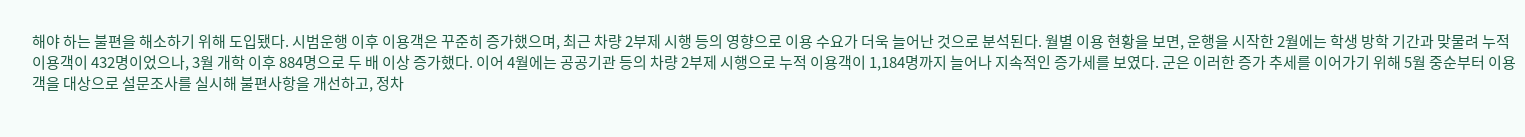해야 하는 불편을 해소하기 위해 도입됐다. 시범운행 이후 이용객은 꾸준히 증가했으며, 최근 차량 2부제 시행 등의 영향으로 이용 수요가 더욱 늘어난 것으로 분석된다. 월별 이용 현황을 보면, 운행을 시작한 2월에는 학생 방학 기간과 맞물려 누적 이용객이 432명이었으나, 3월 개학 이후 884명으로 두 배 이상 증가했다. 이어 4월에는 공공기관 등의 차량 2부제 시행으로 누적 이용객이 1,184명까지 늘어나 지속적인 증가세를 보였다. 군은 이러한 증가 추세를 이어가기 위해 5월 중순부터 이용객을 대상으로 설문조사를 실시해 불편사항을 개선하고, 정차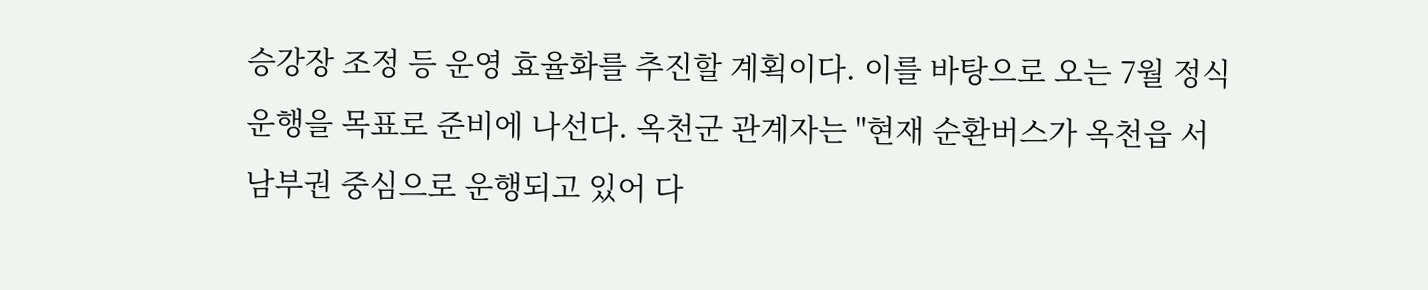승강장 조정 등 운영 효율화를 추진할 계획이다. 이를 바탕으로 오는 7월 정식 운행을 목표로 준비에 나선다. 옥천군 관계자는 "현재 순환버스가 옥천읍 서남부권 중심으로 운행되고 있어 다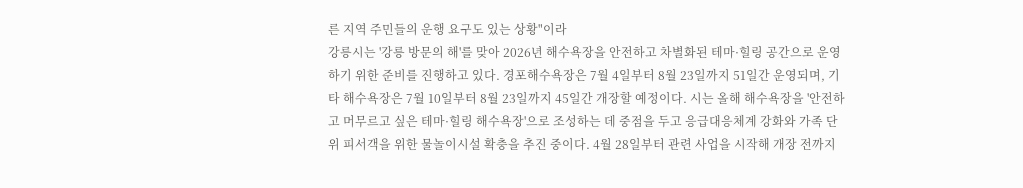른 지역 주민들의 운행 요구도 있는 상황"이라
강릉시는 '강릉 방문의 해'를 맞아 2026년 해수욕장을 안전하고 차별화된 테마·힐링 공간으로 운영하기 위한 준비를 진행하고 있다. 경포해수욕장은 7월 4일부터 8월 23일까지 51일간 운영되며, 기타 해수욕장은 7월 10일부터 8월 23일까지 45일간 개장할 예정이다. 시는 올해 해수욕장을 '안전하고 머무르고 싶은 테마·힐링 해수욕장'으로 조성하는 데 중점을 두고 응급대응체계 강화와 가족 단위 피서객을 위한 물놀이시설 확충을 추진 중이다. 4월 28일부터 관련 사업을 시작해 개장 전까지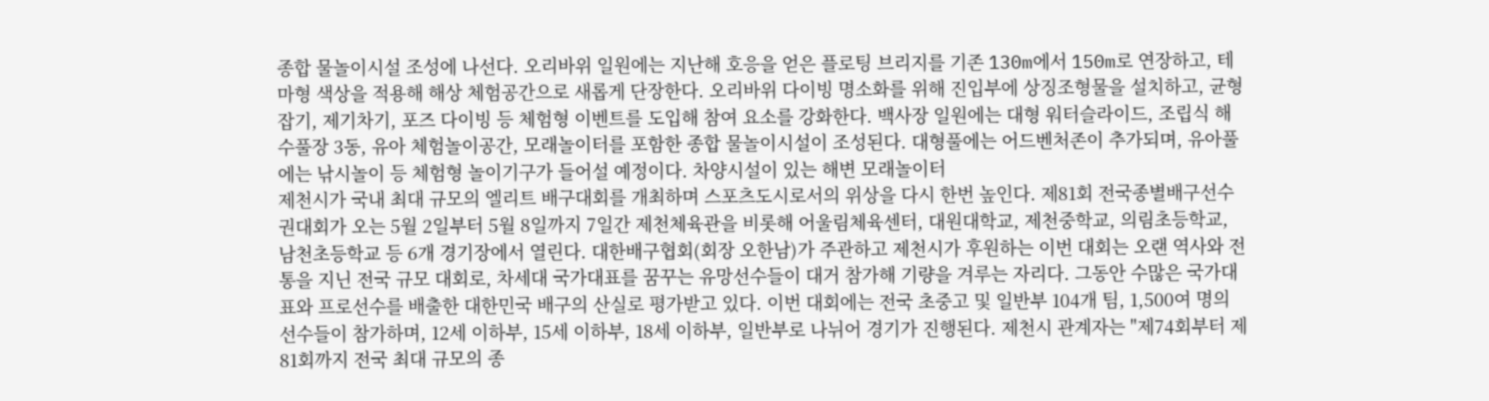종합 물놀이시설 조성에 나선다. 오리바위 일원에는 지난해 호응을 얻은 플로팅 브리지를 기존 130m에서 150m로 연장하고, 테마형 색상을 적용해 해상 체험공간으로 새롭게 단장한다. 오리바위 다이빙 명소화를 위해 진입부에 상징조형물을 설치하고, 균형잡기, 제기차기, 포즈 다이빙 등 체험형 이벤트를 도입해 참여 요소를 강화한다. 백사장 일원에는 대형 워터슬라이드, 조립식 해수풀장 3동, 유아 체험놀이공간, 모래놀이터를 포함한 종합 물놀이시설이 조성된다. 대형풀에는 어드벤처존이 추가되며, 유아풀에는 낚시놀이 등 체험형 놀이기구가 들어설 예정이다. 차양시설이 있는 해변 모래놀이터
제천시가 국내 최대 규모의 엘리트 배구대회를 개최하며 스포츠도시로서의 위상을 다시 한번 높인다. 제81회 전국종별배구선수권대회가 오는 5월 2일부터 5월 8일까지 7일간 제천체육관을 비롯해 어울림체육센터, 대원대학교, 제천중학교, 의림초등학교, 남천초등학교 등 6개 경기장에서 열린다. 대한배구협회(회장 오한남)가 주관하고 제천시가 후원하는 이번 대회는 오랜 역사와 전통을 지닌 전국 규모 대회로, 차세대 국가대표를 꿈꾸는 유망선수들이 대거 참가해 기량을 겨루는 자리다. 그동안 수많은 국가대표와 프로선수를 배출한 대한민국 배구의 산실로 평가받고 있다. 이번 대회에는 전국 초중고 및 일반부 104개 팀, 1,500여 명의 선수들이 참가하며, 12세 이하부, 15세 이하부, 18세 이하부, 일반부로 나뉘어 경기가 진행된다. 제천시 관계자는 "제74회부터 제81회까지 전국 최대 규모의 종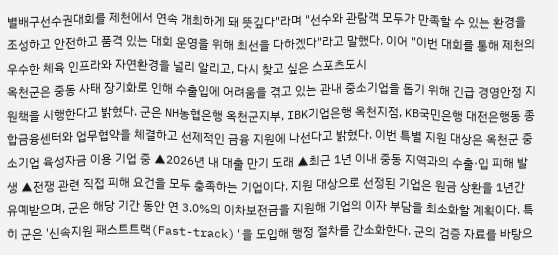별배구선수권대회를 제천에서 연속 개최하게 돼 뜻깊다"라며 "선수와 관람객 모두가 만족할 수 있는 환경을 조성하고 안전하고 품격 있는 대회 운영을 위해 최선을 다하겠다"라고 말했다. 이어 "이번 대회를 통해 제천의 우수한 체육 인프라와 자연환경을 널리 알리고, 다시 찾고 싶은 스포츠도시
옥천군은 중동 사태 장기화로 인해 수출입에 어려움을 겪고 있는 관내 중소기업을 돕기 위해 긴급 경영안정 지원책을 시행한다고 밝혔다. 군은 NH농협은행 옥천군지부, IBK기업은행 옥천지점, KB국민은행 대전은행동 종합금융센터와 업무협약을 체결하고 선제적인 금융 지원에 나선다고 밝혔다. 이번 특별 지원 대상은 옥천군 중소기업 육성자금 이용 기업 중 ▲2026년 내 대출 만기 도래 ▲최근 1년 이내 중동 지역과의 수출·입 피해 발생 ▲전쟁 관련 직접 피해 요건을 모두 충족하는 기업이다. 지원 대상으로 선정된 기업은 원금 상환을 1년간 유예받으며, 군은 해당 기간 동안 연 3.0%의 이차보전금을 지원해 기업의 이자 부담을 최소화할 계획이다. 특히 군은 '신속지원 패스트트랙(Fast-track)'을 도입해 행정 절차를 간소화한다. 군의 검증 자료를 바탕으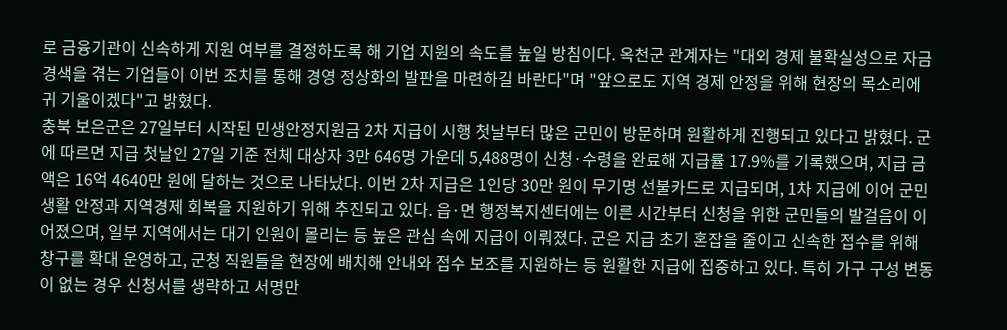로 금융기관이 신속하게 지원 여부를 결정하도록 해 기업 지원의 속도를 높일 방침이다. 옥천군 관계자는 "대외 경제 불확실성으로 자금 경색을 겪는 기업들이 이번 조치를 통해 경영 정상화의 발판을 마련하길 바란다"며 "앞으로도 지역 경제 안정을 위해 현장의 목소리에 귀 기울이겠다"고 밝혔다.
충북 보은군은 27일부터 시작된 민생안정지원금 2차 지급이 시행 첫날부터 많은 군민이 방문하며 원활하게 진행되고 있다고 밝혔다. 군에 따르면 지급 첫날인 27일 기준 전체 대상자 3만 646명 가운데 5,488명이 신청·수령을 완료해 지급률 17.9%를 기록했으며, 지급 금액은 16억 4640만 원에 달하는 것으로 나타났다. 이번 2차 지급은 1인당 30만 원이 무기명 선불카드로 지급되며, 1차 지급에 이어 군민 생활 안정과 지역경제 회복을 지원하기 위해 추진되고 있다. 읍·면 행정복지센터에는 이른 시간부터 신청을 위한 군민들의 발걸음이 이어졌으며, 일부 지역에서는 대기 인원이 몰리는 등 높은 관심 속에 지급이 이뤄졌다. 군은 지급 초기 혼잡을 줄이고 신속한 접수를 위해 창구를 확대 운영하고, 군청 직원들을 현장에 배치해 안내와 접수 보조를 지원하는 등 원활한 지급에 집중하고 있다. 특히 가구 구성 변동이 없는 경우 신청서를 생략하고 서명만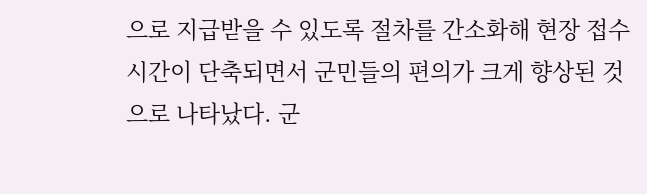으로 지급받을 수 있도록 절차를 간소화해 현장 접수 시간이 단축되면서 군민들의 편의가 크게 향상된 것으로 나타났다. 군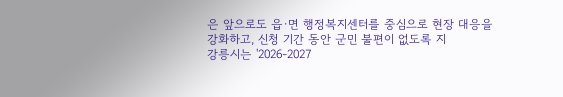은 앞으로도 읍·면 행정복지센터를 중심으로 현장 대응을 강화하고, 신청 기간 동안 군민 불편이 없도록 지
강릉시는 '2026-2027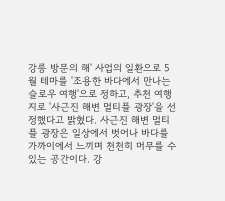강릉 방문의 해' 사업의 일환으로 5월 테마를 '조용한 바다에서 만나는 슬로우 여행'으로 정하고, 추천 여행지로 '사근진 해변 멀티플 광장'을 선정했다고 밝혔다. 사근진 해변 멀티플 광장은 일상에서 벗어나 바다를 가까이에서 느끼며 천천히 머무를 수 있는 공간이다. 강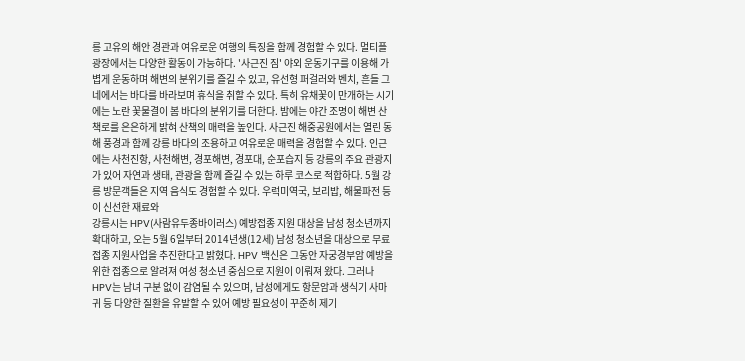릉 고유의 해안 경관과 여유로운 여행의 특징을 함께 경험할 수 있다. 멀티플 광장에서는 다양한 활동이 가능하다. '사근진 짐' 야외 운동기구를 이용해 가볍게 운동하며 해변의 분위기를 즐길 수 있고, 유선형 퍼걸러와 벤치, 흔들 그네에서는 바다를 바라보며 휴식을 취할 수 있다. 특히 유채꽃이 만개하는 시기에는 노란 꽃물결이 봄 바다의 분위기를 더한다. 밤에는 야간 조명이 해변 산책로를 은은하게 밝혀 산책의 매력을 높인다. 사근진 해중공원에서는 열린 동해 풍경과 함께 강릉 바다의 조용하고 여유로운 매력을 경험할 수 있다. 인근에는 사천진항, 사천해변, 경포해변, 경포대, 순포습지 등 강릉의 주요 관광지가 있어 자연과 생태, 관광을 함께 즐길 수 있는 하루 코스로 적합하다. 5월 강릉 방문객들은 지역 음식도 경험할 수 있다. 우럭미역국, 보리밥, 해물파전 등이 신선한 재료와
강릉시는 HPV(사람유두종바이러스) 예방접종 지원 대상을 남성 청소년까지 확대하고, 오는 5월 6일부터 2014년생(12세) 남성 청소년을 대상으로 무료 접종 지원사업을 추진한다고 밝혔다. HPV 백신은 그동안 자궁경부암 예방을 위한 접종으로 알려져 여성 청소년 중심으로 지원이 이뤄져 왔다. 그러나 HPV는 남녀 구분 없이 감염될 수 있으며, 남성에게도 항문암과 생식기 사마귀 등 다양한 질환을 유발할 수 있어 예방 필요성이 꾸준히 제기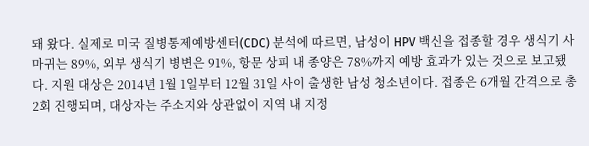돼 왔다. 실제로 미국 질병통제예방센터(CDC) 분석에 따르면, 남성이 HPV 백신을 접종할 경우 생식기 사마귀는 89%, 외부 생식기 병변은 91%, 항문 상피 내 종양은 78%까지 예방 효과가 있는 것으로 보고됐다. 지원 대상은 2014년 1월 1일부터 12월 31일 사이 출생한 남성 청소년이다. 접종은 6개월 간격으로 총 2회 진행되며, 대상자는 주소지와 상관없이 지역 내 지정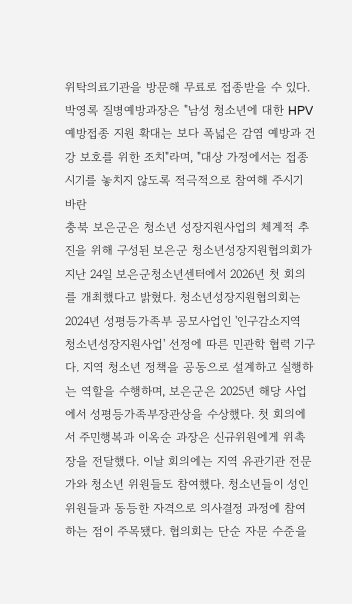위탁의료기관을 방문해 무료로 접종받을 수 있다. 박영록 질병예방과장은 "남성 청소년에 대한 HPV 예방접종 지원 확대는 보다 폭넓은 감염 예방과 건강 보호를 위한 조치"라며, "대상 가정에서는 접종 시기를 놓치지 않도록 적극적으로 참여해 주시기 바란
충북 보은군은 청소년 성장지원사업의 체계적 추진을 위해 구성된 보은군 청소년성장지원협의회가 지난 24일 보은군청소년센터에서 2026년 첫 회의를 개최했다고 밝혔다. 청소년성장지원협의회는 2024년 성평등가족부 공모사업인 '인구감소지역 청소년성장지원사업' 선정에 따른 민관학 협력 기구다. 지역 청소년 정책을 공동으로 설계하고 실행하는 역할을 수행하며, 보은군은 2025년 해당 사업에서 성평등가족부장관상을 수상했다. 첫 회의에서 주민행복과 이옥순 과장은 신규위원에게 위촉장을 전달했다. 이날 회의에는 지역 유관기관 전문가와 청소년 위원들도 참여했다. 청소년들이 성인 위원들과 동등한 자격으로 의사결정 과정에 참여하는 점이 주목됐다. 협의회는 단순 자문 수준을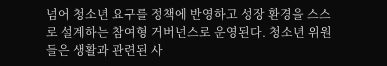넘어 청소년 요구를 정책에 반영하고 성장 환경을 스스로 설계하는 참여형 거버넌스로 운영된다. 청소년 위원들은 생활과 관련된 사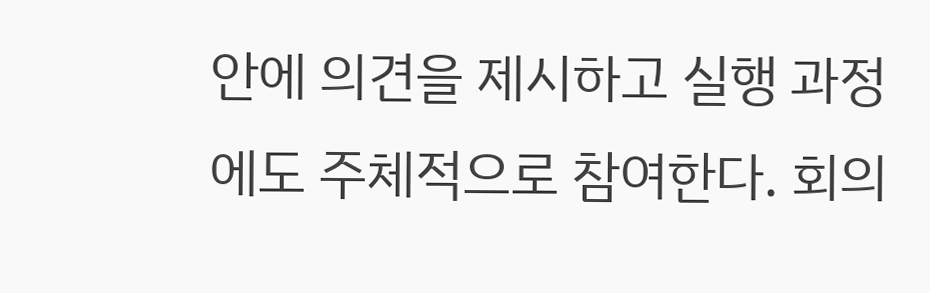안에 의견을 제시하고 실행 과정에도 주체적으로 참여한다. 회의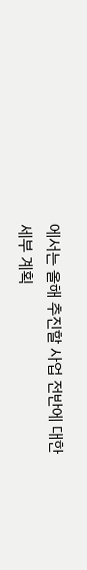에서는 올해 추진할 사업 전반에 대한 세부 계획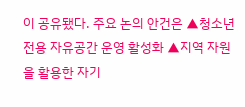이 공유됐다. 주요 논의 안건은 ▲청소년 전용 자유공간 운영 활성화 ▲지역 자원을 활용한 자기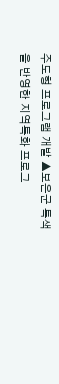주도형 프로그램 개발 ▲보은군 특색을 반영한 지역특화 프로그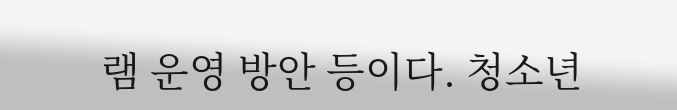램 운영 방안 등이다. 청소년